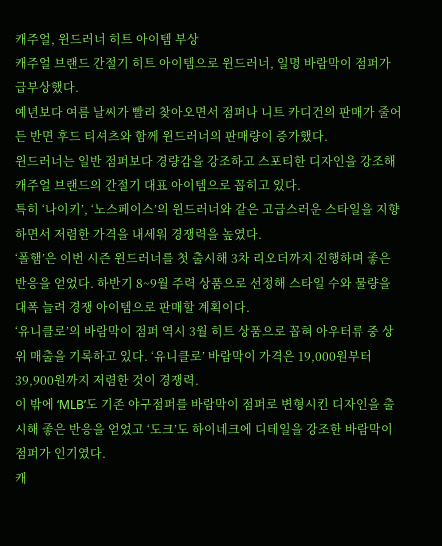캐주얼, 윈드러너 히트 아이템 부상
캐주얼 브랜드 간절기 히트 아이템으로 윈드러너, 일명 바람막이 점퍼가 급부상했다.
예년보다 여름 날씨가 빨리 찾아오면서 점퍼나 니트 카디건의 판매가 줄어든 반면 후드 티셔츠와 함께 윈드러너의 판매량이 증가했다.
윈드러너는 일반 점퍼보다 경량감을 강조하고 스포티한 디자인을 강조해 캐주얼 브랜드의 간절기 대표 아이템으로 꼽히고 있다.
특히 ‘나이키’, ‘노스페이스’의 윈드러너와 같은 고급스러운 스타일을 지향하면서 저렴한 가격을 내세워 경쟁력을 높였다.
‘폴햄’은 이번 시즌 윈드러너를 첫 출시해 3차 리오더까지 진행하며 좋은 반응을 얻었다. 하반기 8~9월 주력 상품으로 선정해 스타일 수와 물량을 대폭 늘려 경쟁 아이템으로 판매할 계획이다.
‘유니클로’의 바람막이 점퍼 역시 3월 히트 상품으로 꼽혀 아우터류 중 상위 매출을 기록하고 있다. ‘유니클로’ 바람막이 가격은 19,000원부터 39,900원까지 저렴한 것이 경쟁력.
이 밖에 ‘MLB’도 기존 야구점퍼를 바람막이 점퍼로 변형시킨 디자인을 출시해 좋은 반응을 얻었고 ‘도크’도 하이네크에 디테일을 강조한 바람막이 점퍼가 인기였다.
캐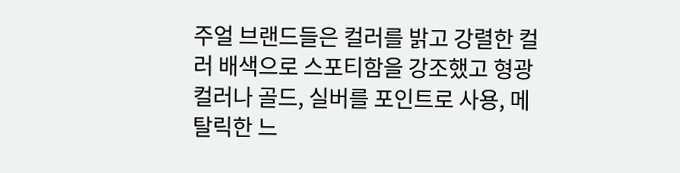주얼 브랜드들은 컬러를 밝고 강렬한 컬러 배색으로 스포티함을 강조했고 형광 컬러나 골드, 실버를 포인트로 사용, 메탈릭한 느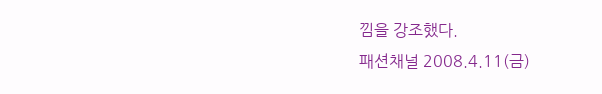낌을 강조했다.
패션채널 2008.4.11(금)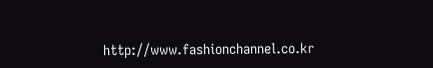http://www.fashionchannel.co.kr